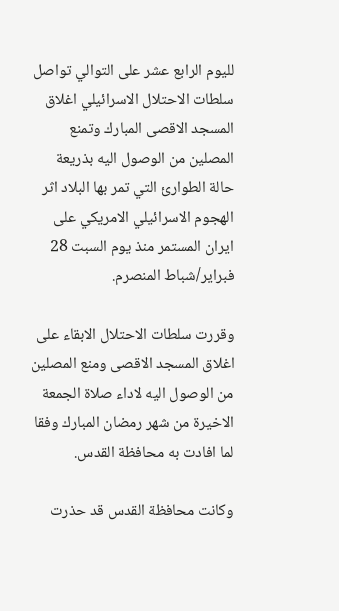لليوم الرابع عشر على التوالي تواصل سلطات الاحتلال الاسرائيلي اغلاق المسجد الاقصى المبارك وتمنع المصلين من الوصول اليه بذريعة حالة الطوارئ التي تمر بها البلاد اثر الهجوم الاسرائيلي الامريكي على ايران المستمر منذ يوم السبت 28 فبراير/شباط المنصرم.

وقررت سلطات الاحتلال الابقاء على اغلاق المسجد الاقصى ومنع المصلين من الوصول اليه لاداء صلاة الجمعة الاخيرة من شهر رمضان المبارك وفقا لما افادت به محافظة القدس.

وكانت محافظة القدس قد حذرت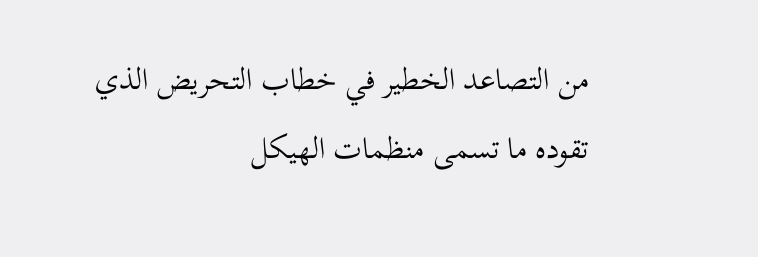من التصاعد الخطير في خطاب التحريض الذي تقوده ما تسمى منظمات الهيكل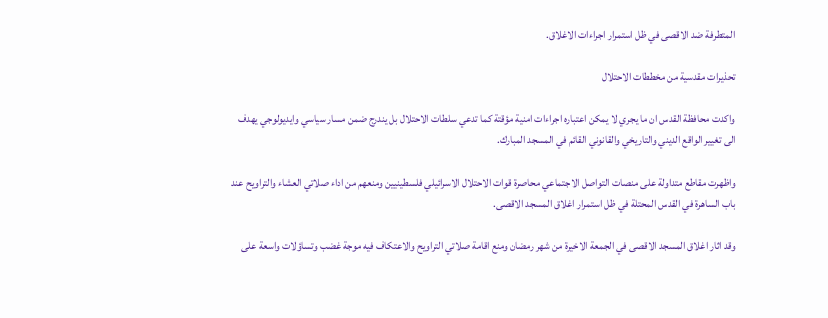المتطرفة ضد الاقصى في ظل استمرار اجراءات الاغلاق.

تحذيرات مقدسية من مخططات الاحتلال

واكدت محافظة القدس ان ما يجري لا يمكن اعتباره اجراءات امنية مؤقتة كما تدعي سلطات الاحتلال بل يندرج ضمن مسار سياسي وايديولوجي يهدف الى تغيير الواقع الديني والتاريخي والقانوني القائم في المسجد المبارك.

واظهرت مقاطع متداولة على منصات التواصل الاجتماعي محاصرة قوات الاحتلال الاسرائيلي فلسطينيين ومنعهم من اداء صلاتي العشاء والتراويح عند باب الساهرة في القدس المحتلة في ظل استمرار اغلاق المسجد الاقصى.

وقد اثار اغلاق المسجد الاقصى في الجمعة الاخيرة من شهر رمضان ومنع اقامة صلاتي التراويح والاعتكاف فيه موجة غضب وتساؤلات واسعة على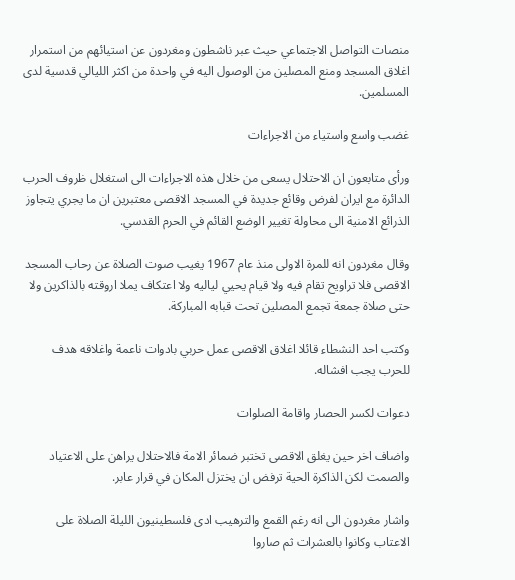منصات التواصل الاجتماعي حيث عبر ناشطون ومغردون عن استيائهم من استمرار اغلاق المسجد ومنع المصلين من الوصول اليه في واحدة من اكثر الليالي قدسية لدى المسلمين.

غضب واسع واستياء من الاجراءات

ورأى متابعون ان الاحتلال يسعى من خلال هذه الاجراءات الى استغلال ظروف الحرب الدائرة مع ايران لفرض وقائع جديدة في المسجد الاقصى معتبرين ان ما يجري يتجاوز الذرائع الامنية الى محاولة تغيير الوضع القائم في الحرم القدسي.

وقال مغردون انه للمرة الاولى منذ عام 1967 يغيب صوت الصلاة عن رحاب المسجد الاقصى فلا تراويح تقام فيه ولا قيام يحيي لياليه ولا اعتكاف يملا اروقته بالذاكرين ولا حتى صلاة جمعة تجمع المصلين تحت قبابه المباركة.

وكتب احد النشطاء قائلا اغلاق الاقصى عمل حربي بادوات ناعمة واغلاقه هدف للحرب يجب افشاله.

دعوات لكسر الحصار واقامة الصلوات

واضاف اخر حين يغلق الاقصى تختبر ضمائر الامة فالاحتلال يراهن على الاعتياد والصمت لكن الذاكرة الحية ترفض ان يختزل المكان في قرار عابر.

واشار مغردون الى انه رغم القمع والترهيب ادى فلسطينيون الليلة الصلاة على الاعتاب وكانوا بالعشرات ثم صاروا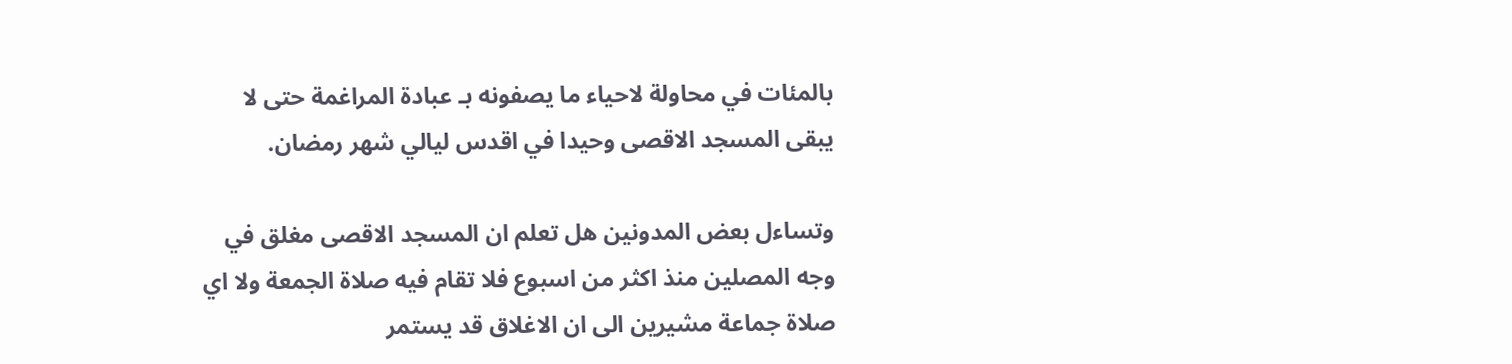بالمئات في محاولة لاحياء ما يصفونه بـ عبادة المراغمة حتى لا يبقى المسجد الاقصى وحيدا في اقدس ليالي شهر رمضان.

وتساءل بعض المدونين هل تعلم ان المسجد الاقصى مغلق في وجه المصلين منذ اكثر من اسبوع فلا تقام فيه صلاة الجمعة ولا اي صلاة جماعة مشيرين الى ان الاغلاق قد يستمر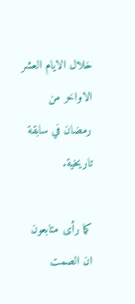خلال الايام العشر الاواخر من رمضان في سابقة تاريخية.

كما رأى متابعون ان الصمت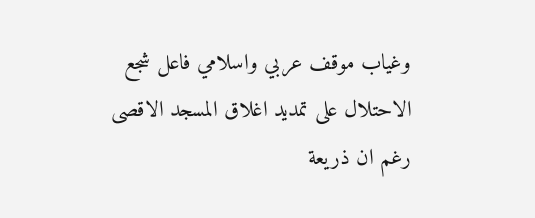وغياب موقف عربي واسلامي فاعل شجع الاحتلال على تمديد اغلاق المسجد الاقصى رغم ان ذريعة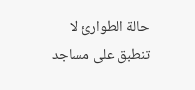حالة الطوارئ لا تنطبق على مساجد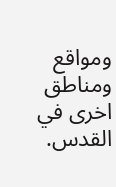ومواقع ومناطق اخرى في القدس.